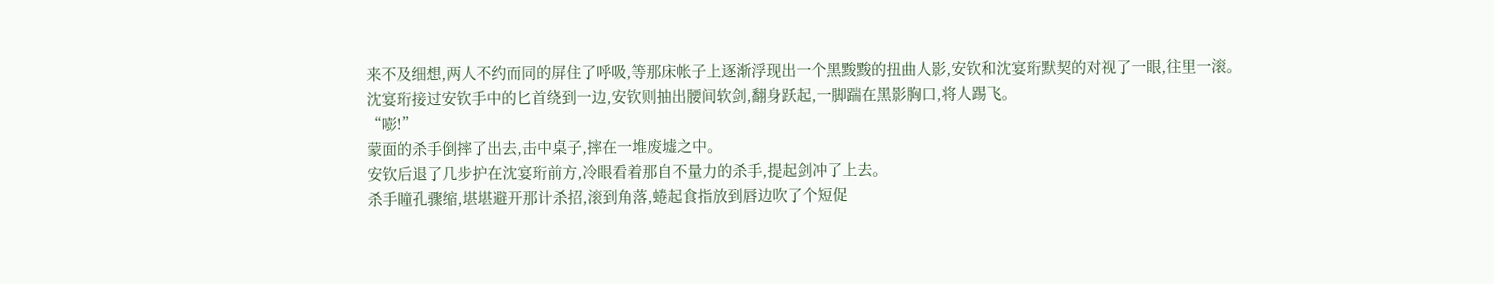来不及细想,两人不约而同的屏住了呼吸,等那床帐子上逐渐浮现出一个黑黢黢的扭曲人影,安钦和沈宴珩默契的对视了一眼,往里一滚。
沈宴珩接过安钦手中的匕首绕到一边,安钦则抽出腰间软剑,翻身跃起,一脚踹在黑影胸口,将人踢飞。
“嘭!”
蒙面的杀手倒摔了出去,击中桌子,摔在一堆废墟之中。
安钦后退了几步护在沈宴珩前方,冷眼看着那自不量力的杀手,提起剑冲了上去。
杀手瞳孔骤缩,堪堪避开那计杀招,滚到角落,蜷起食指放到唇边吹了个短促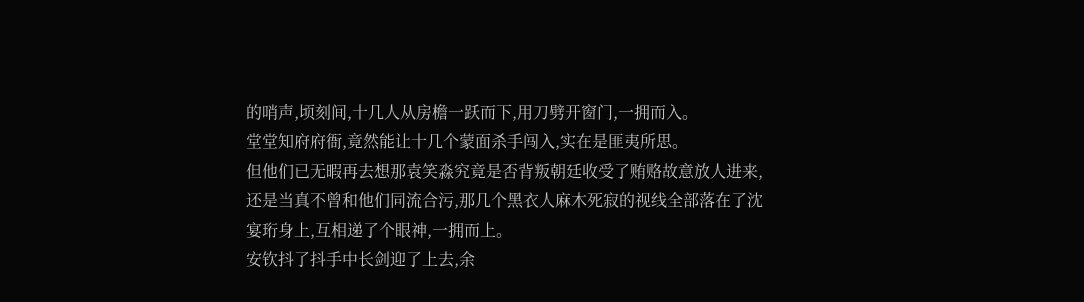的哨声,顷刻间,十几人从房檐一跃而下,用刀劈开窗门,一拥而入。
堂堂知府府衙,竟然能让十几个蒙面杀手闯入,实在是匪夷所思。
但他们已无暇再去想那袁笑淼究竟是否背叛朝廷收受了贿赂故意放人进来,还是当真不曾和他们同流合污,那几个黑衣人麻木死寂的视线全部落在了沈宴珩身上,互相递了个眼神,一拥而上。
安钦抖了抖手中长剑迎了上去,余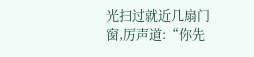光扫过就近几扇门窗,厉声道:“你先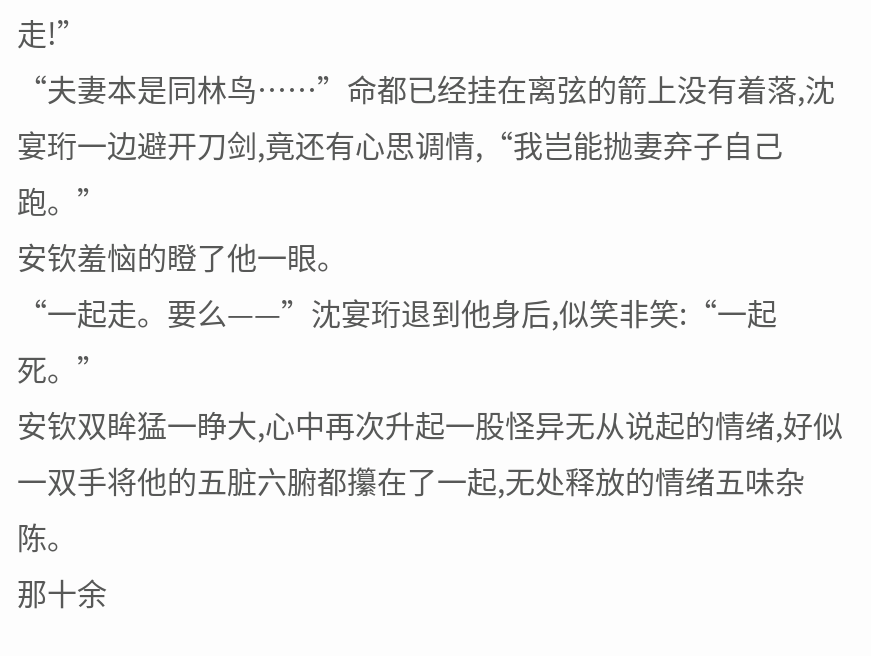走!”
“夫妻本是同林鸟……”命都已经挂在离弦的箭上没有着落,沈宴珩一边避开刀剑,竟还有心思调情,“我岂能抛妻弃子自己跑。”
安钦羞恼的瞪了他一眼。
“一起走。要么——”沈宴珩退到他身后,似笑非笑:“一起死。”
安钦双眸猛一睁大,心中再次升起一股怪异无从说起的情绪,好似一双手将他的五脏六腑都攥在了一起,无处释放的情绪五味杂陈。
那十余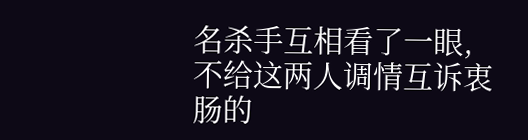名杀手互相看了一眼,不给这两人调情互诉衷肠的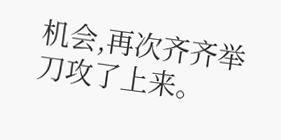机会,再次齐齐举刀攻了上来。